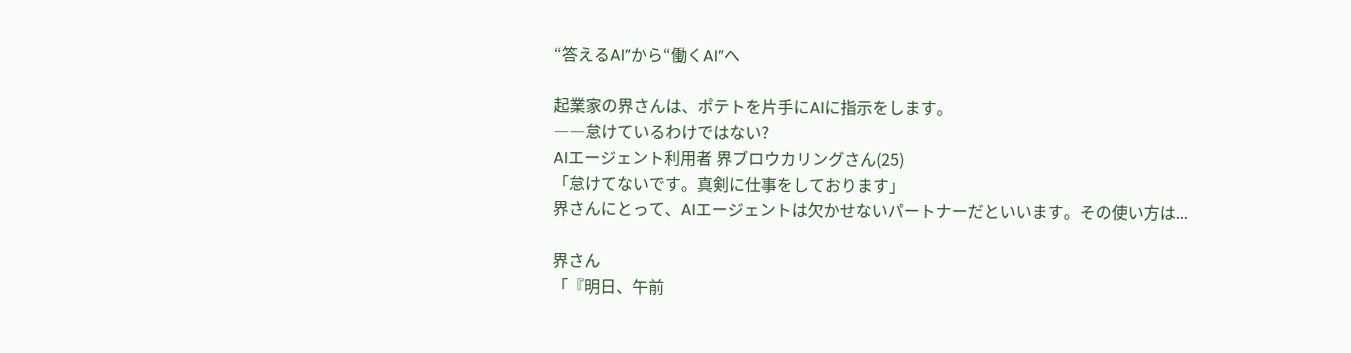“答えるAI”から“働くAI”へ

起業家の界さんは、ポテトを片手にAIに指示をします。
――怠けているわけではない?
AIエージェント利用者 界ブロウカリングさん(25)
「怠けてないです。真剣に仕事をしております」
界さんにとって、AIエージェントは欠かせないパートナーだといいます。その使い方は...

界さん
「『明日、午前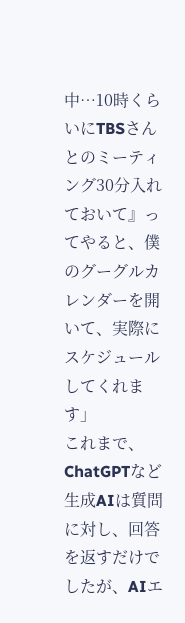中…10時くらいにTBSさんとのミーティング30分入れておいて』ってやると、僕のグーグルカレンダーを開いて、実際にスケジュールしてくれます」
これまで、ChatGPTなど生成AIは質問に対し、回答を返すだけでしたが、AIエ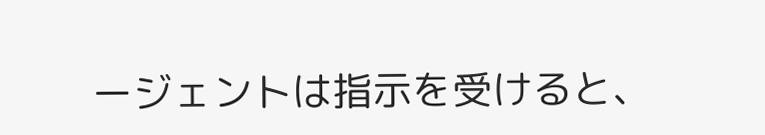ージェントは指示を受けると、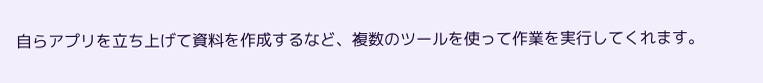自らアプリを立ち上げて資料を作成するなど、複数のツールを使って作業を実行してくれます。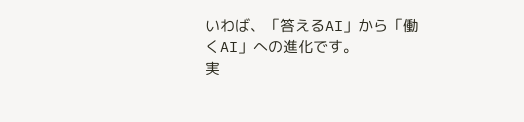いわば、「答えるAI」から「働くAI」への進化です。
実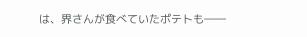は、界さんが食べていたポテトも――